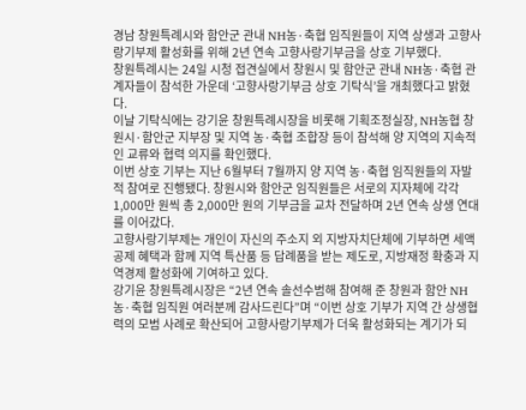경남 창원특례시와 함안군 관내 NH농·축협 임직원들이 지역 상생과 고향사랑기부제 활성화를 위해 2년 연속 고향사랑기부금을 상호 기부했다.
창원특례시는 24일 시청 접견실에서 창원시 및 함안군 관내 NH농·축협 관계자들이 참석한 가운데 ‘고향사랑기부금 상호 기탁식’을 개최했다고 밝혔다.
이날 기탁식에는 강기윤 창원특례시장을 비롯해 기획조정실장, NH농협 창원시·함안군 지부장 및 지역 농·축협 조합장 등이 참석해 양 지역의 지속적인 교류와 협력 의지를 확인했다.
이번 상호 기부는 지난 6월부터 7월까지 양 지역 농·축협 임직원들의 자발적 참여로 진행됐다. 창원시와 함안군 임직원들은 서로의 지자체에 각각 1,000만 원씩 총 2,000만 원의 기부금을 교차 전달하며 2년 연속 상생 연대를 이어갔다.
고향사랑기부제는 개인이 자신의 주소지 외 지방자치단체에 기부하면 세액공제 혜택과 함께 지역 특산품 등 답례품을 받는 제도로, 지방재정 확충과 지역경제 활성화에 기여하고 있다.
강기윤 창원특례시장은 “2년 연속 솔선수범해 참여해 준 창원과 함안 NH농·축협 임직원 여러분께 감사드린다”며 “이번 상호 기부가 지역 간 상생협력의 모범 사례로 확산되어 고향사랑기부제가 더욱 활성화되는 계기가 되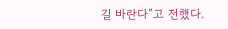길 바란다”고 전했다.